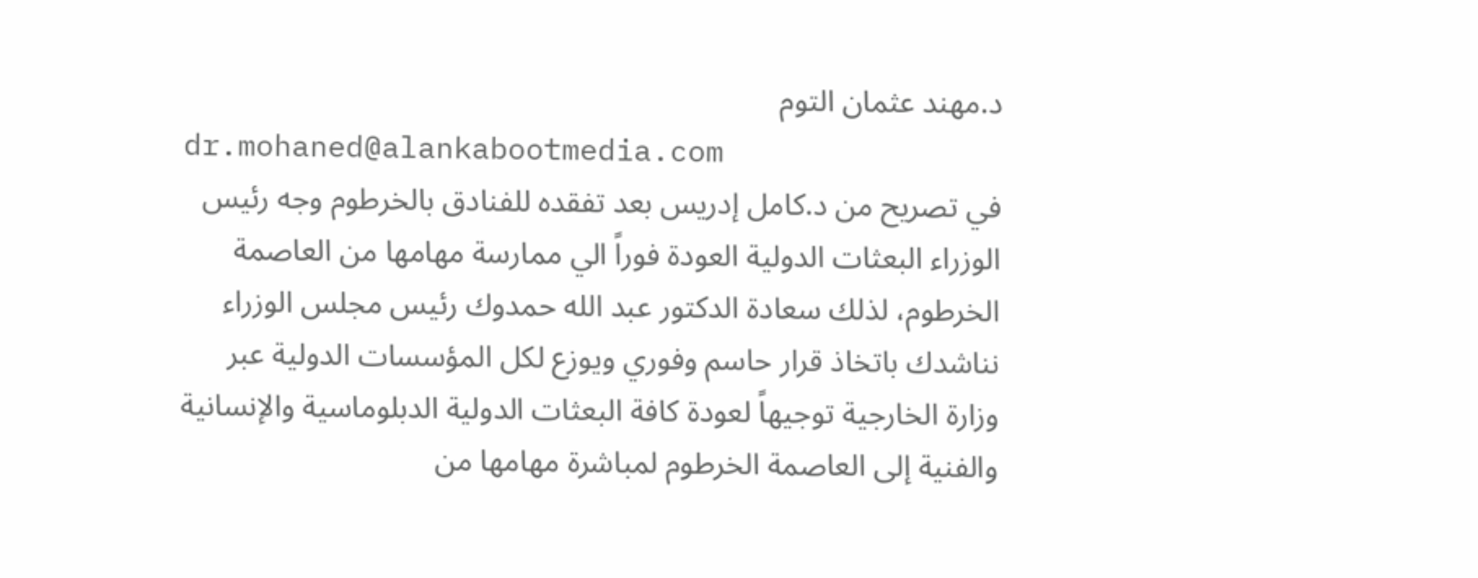د.مهند عثمان التوم
dr.mohaned@alankabootmedia.com
في تصريح من د.كامل إدريس بعد تفقده للفنادق بالخرطوم وجه رئيس الوزراء البعثات الدولية العودة فوراً الي ممارسة مهامها من العاصمة الخرطوم، لذلك سعادة الدكتور عبد الله حمدوك رئيس مجلس الوزراء نناشدك باتخاذ قرار حاسم وفوري ويوزع لكل المؤسسات الدولية عبر وزارة الخارجية توجيهاً لعودة كافة البعثات الدولية الدبلوماسية والإنسانية والفنية إلى العاصمة الخرطوم لمباشرة مهامها من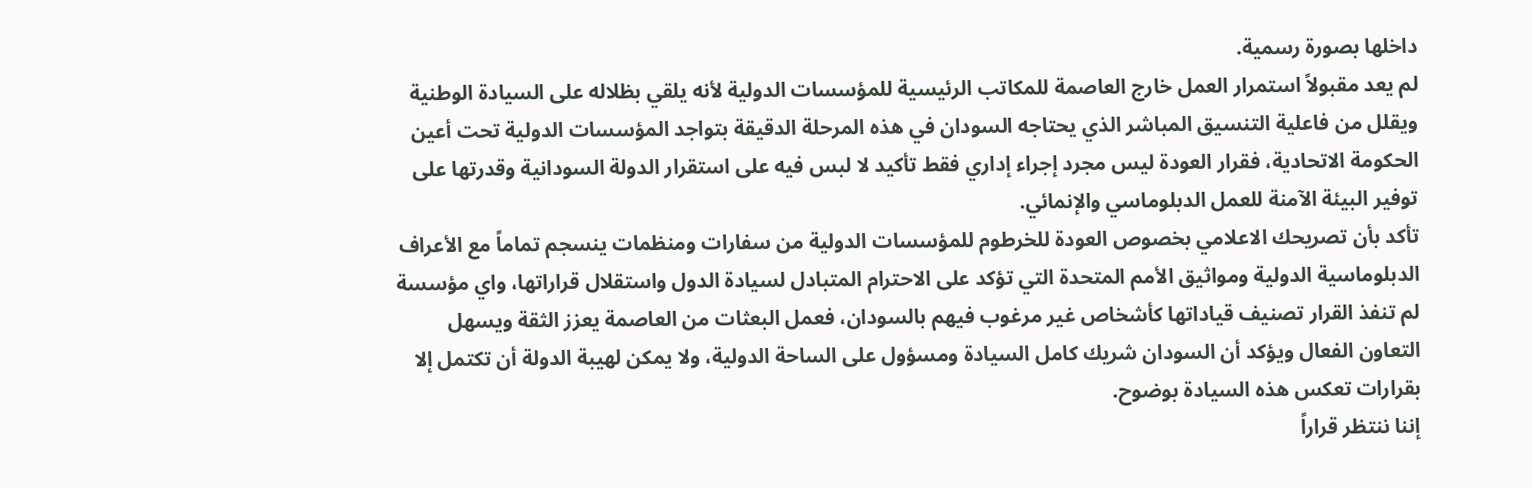داخلها بصورة رسمية.
لم يعد مقبولاً استمرار العمل خارج العاصمة للمكاتب الرئيسية للمؤسسات الدولية لأنه يلقي بظلاله على السيادة الوطنية ويقلل من فاعلية التنسيق المباشر الذي يحتاجه السودان في هذه المرحلة الدقيقة بتواجد المؤسسات الدولية تحت أعين الحكومة الاتحادية، فقرار العودة ليس مجرد إجراء إداري فقط تأكيد لا لبس فيه على استقرار الدولة السودانية وقدرتها على توفير البيئة الآمنة للعمل الدبلوماسي والإنمائي.
تأكد بأن تصريحك الاعلامي بخصوص العودة للخرطوم للمؤسسات الدولية من سفارات ومنظمات ينسجم تماماً مع الأعراف الدبلوماسية الدولية ومواثيق الأمم المتحدة التي تؤكد على الاحترام المتبادل لسيادة الدول واستقلال قراراتها، واي مؤسسة لم تنفذ القرار تصنيف قياداتها كأشخاص غير مرغوب فيهم بالسودان، فعمل البعثات من العاصمة يعزز الثقة ويسهل التعاون الفعال ويؤكد أن السودان شريك كامل السيادة ومسؤول على الساحة الدولية، ولا يمكن لهيبة الدولة أن تكتمل إلا بقرارات تعكس هذه السيادة بوضوح.
إننا ننتظر قراراً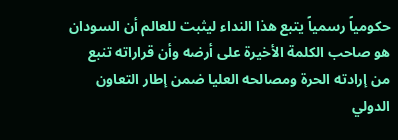حكومياً رسمياً يتبع هذا النداء ليثبت للعالم أن السودان هو صاحب الكلمة الأخيرة على أرضه وأن قراراته تنبع من إرادته الحرة ومصالحه العليا ضمن إطار التعاون الدولي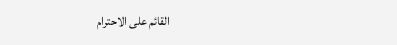القائم على الاحترام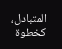المتبادل، كخطوة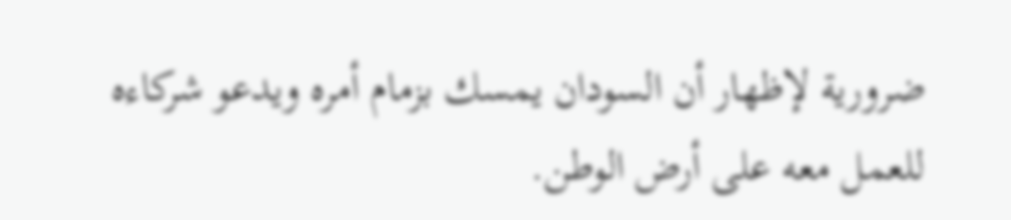ضرورية لإظهار أن السودان يمسك بزمام أمره ويدعو شركاءه للعمل معه على أرض الوطن.